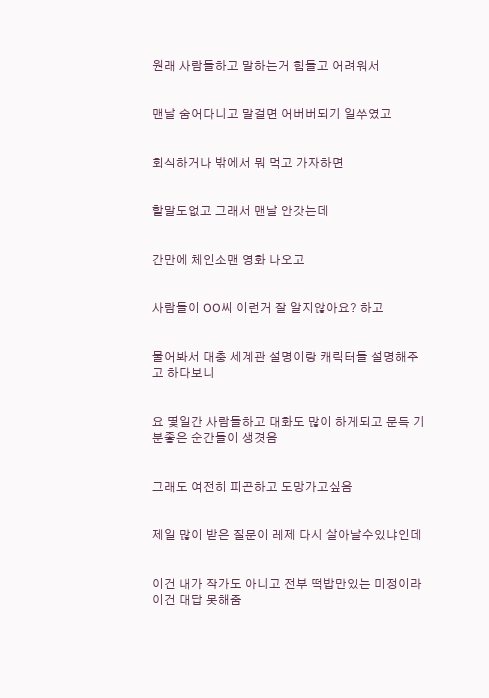원래 사람들하고 말하는거 힘들고 어려워서


맨날 숨어다니고 말걸면 어버버되기 일쑤였고


회식하거나 밖에서 뭐 먹고 가자하면


할말도없고 그래서 맨날 안갓는데


간만에 체인소맨 영화 나오고


사람들이 OO씨 이런거 잘 알지않아요? 하고


물어봐서 대충 세계관 설명이랑 캐릭터들 설명해주고 하다보니


요 몇일간 사람들하고 대화도 많이 하게되고 문득 기분좋은 순간들이 생겻음


그래도 여전히 피곤하고 도망가고싶음


제일 많이 받은 질문이 레제 다시 살아날수있냐인데


이건 내가 작가도 아니고 전부 떡밥만있는 미정이라 이건 대답 못해줌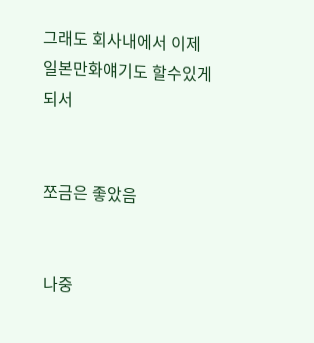그래도 회사내에서 이제 일본만화얘기도 할수있게되서


쪼금은 좋았음


나중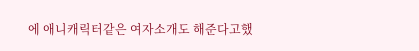에 애니캐릭터같은 여자소개도 해준다고했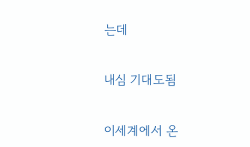는데


내심 기대도됨


이세계에서 온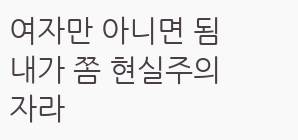여자만 아니면 됨 내가 쫌 현실주의자라